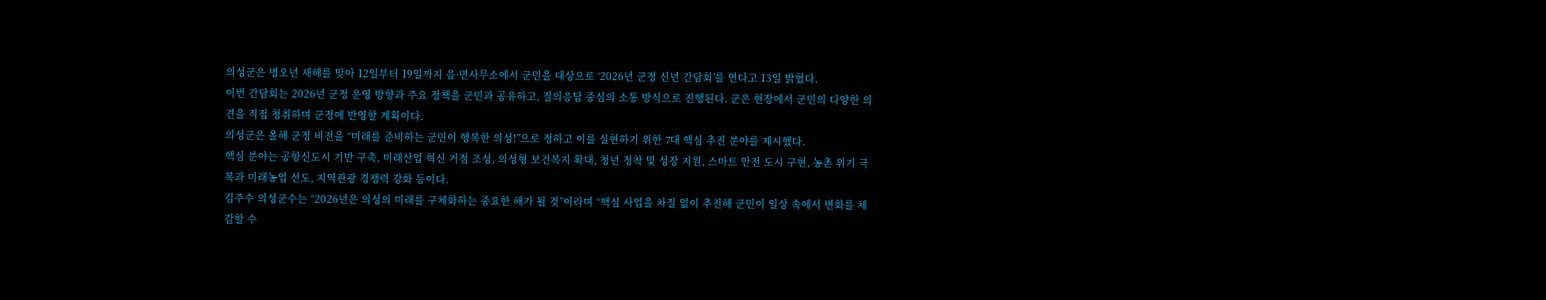의성군은 병오년 새해를 맞아 12일부터 19일까지 읍·면사무소에서 군민을 대상으로 ‘2026년 군정 신년 간담회’를 연다고 13일 밝혔다.
이번 간담회는 2026년 군정 운영 방향과 주요 정책을 군민과 공유하고, 질의응답 중심의 소통 방식으로 진행된다. 군은 현장에서 군민의 다양한 의견을 직접 청취하며 군정에 반영할 계획이다.
의성군은 올해 군정 비전을 “미래를 준비하는 군민이 행복한 의성!”으로 정하고 이를 실현하기 위한 7대 핵심 추진 분야를 제시했다.
핵심 분야는 공항신도시 기반 구축, 미래산업 혁신 거점 조성, 의성형 보건복지 확대, 청년 정착 및 성장 지원, 스마트 안전 도시 구현, 농촌 위기 극복과 미래농업 선도, 지역관광 경쟁력 강화 등이다.
김주수 의성군수는 “2026년은 의성의 미래를 구체화하는 중요한 해가 될 것”이라며 “핵심 사업을 차질 없이 추진해 군민이 일상 속에서 변화를 체감할 수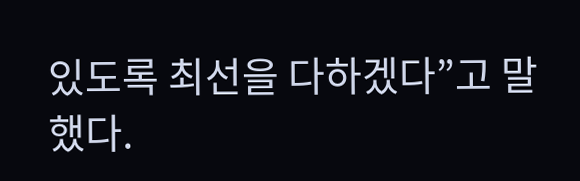있도록 최선을 다하겠다”고 말했다.